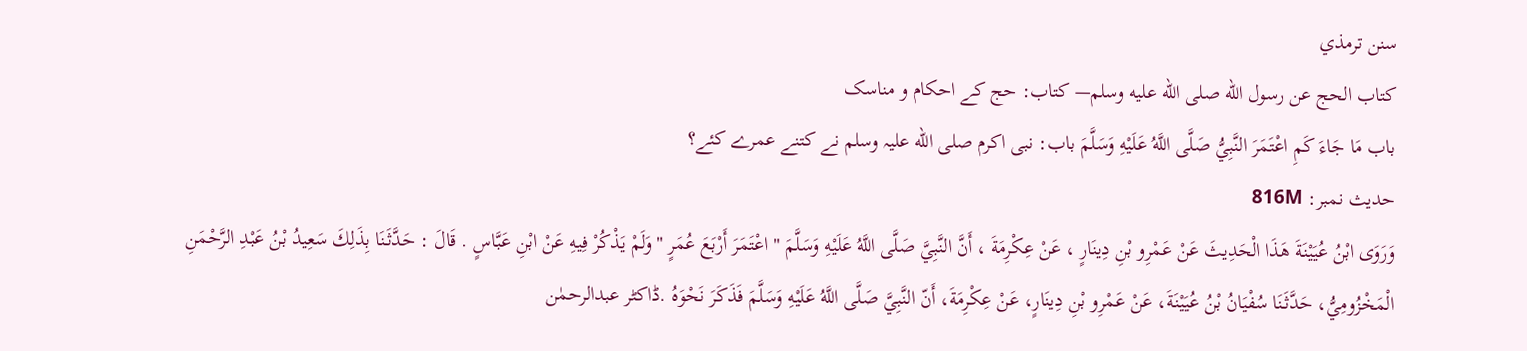سنن ترمذي
كتاب الحج عن رسول الله صلى الله عليه وسلم— کتاب: حج کے احکام و مناسک
باب مَا جَاءَ كَمِ اعْتَمَرَ النَّبِيُّ صَلَّى اللَّهُ عَلَيْهِ وَسَلَّمَ باب: نبی اکرم صلی الله علیہ وسلم نے کتنے عمرے کئے؟
حدیث نمبر: 816M
وَرَوَى ابْنُ عُيَيْنَةَ هَذَا الْحَدِيثَ عَنْ عَمْرِو بْنِ دِينَارٍ ، عَنْ عِكْرِمَةَ ، أَنَّ النَّبِيَّ صَلَّى اللَّهُ عَلَيْهِ وَسَلَّمَ " اعْتَمَرَ أَرْبَعَ عُمَرٍ " وَلَمْ يَذْكُرْ فِيهِ عَنْ ابْنِ عَبَّاسٍ . قَالَ : حَدَّثَنَا بِذَلِكَ سَعِيدُ بْنُ عَبْدِ الرَّحْمَنِ الْمَخْزُومِيُّ، حَدَّثَنَا سُفْيَانُ بْنُ عُيَيْنَةَ، عَنْ عَمْرِو بْنِ دِينَارٍ، عَنْ عِكْرِمَةَ، أَنّ النَّبِيَّ صَلَّى اللَّهُ عَلَيْهِ وَسَلَّمَ فَذَكَرَ نَحْوَهُ .ڈاکٹر عبدالرحمٰن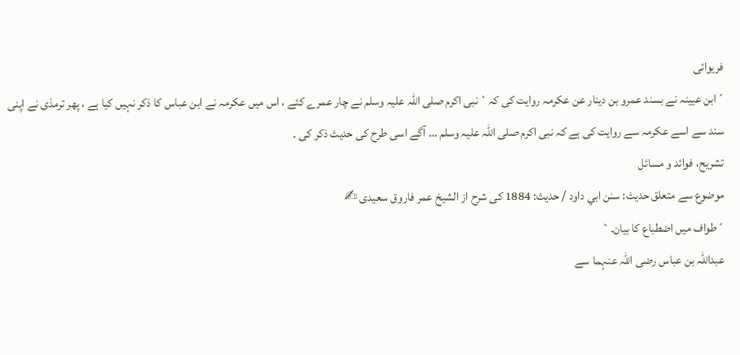فریوائی
´ابن عیینہ نے بسند عمرو بن دینار عن عکرمہ روایت کی کہ` نبی اکرم صلی اللہ علیہ وسلم نے چار عمرے کئے ، اس میں عکرمہ نے ابن عباس کا ذکر نہیں کیا ہے ، پھر ترمذی نے اپنی سند سے اسے عکرمہ سے روایت کی ہے کہ نبی اکرم صلی اللہ علیہ وسلم … آگے اسی طرح کی حدیث ذکر کی ۔
تشریح، فوائد و مسائل
موضوع سے متعلق حدیث: سنن ابي داود / حدیث: 1884 کی شرح از الشیخ عمر فاروق سعیدی ✍
´طواف میں اضطباع کا بیان۔`
عبداللہ بن عباس رضی اللہ عنہما سے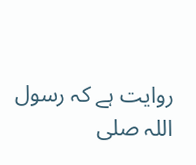روایت ہے کہ رسول اللہ صلی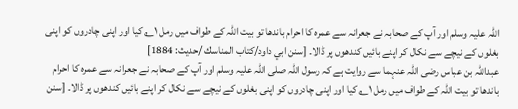اللہ علیہ وسلم اور آپ کے صحابہ نے جعرانہ سے عمرہ کا احرام باندھا تو بیت اللہ کے طواف میں رمل ۱؎ کیا اور اپنی چادروں کو اپنی بغلوں کے نیچے سے نکال کر اپنے بائیں کندھوں پر ڈالا۔ [سنن ابي داود/كتاب المناسك /حدیث: 1884]
عبداللہ بن عباس رضی اللہ عنہما سے روایت ہے کہ رسول اللہ صلی اللہ علیہ وسلم اور آپ کے صحابہ نے جعرانہ سے عمرہ کا احرام باندھا تو بیت اللہ کے طواف میں رمل ۱؎ کیا اور اپنی چادروں کو اپنی بغلوں کے نیچے سے نکال کر اپنے بائیں کندھوں پر ڈالا۔ [سنن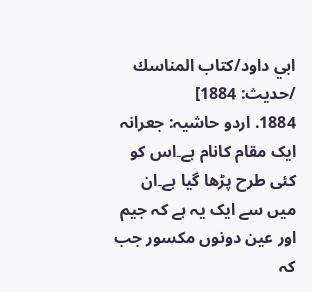ابي داود/كتاب المناسك /حدیث: 1884]
1884. اردو حاشیہ: جعرانہ ایک مقام کانام ہے۔اس کو کئی طرح پڑھا گیا ہے۔ان میں سے ایک یہ ہے کہ جیم اور عین دونوں مکسور جب کہ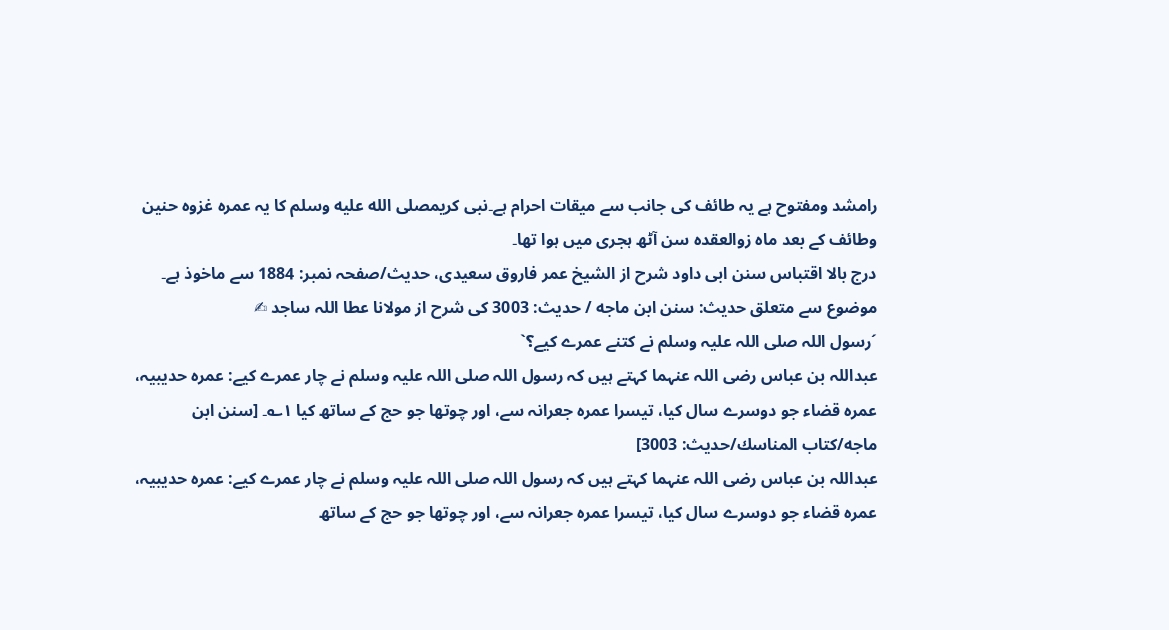رامشد ومفتوح ہے یہ طائف کی جانب سے میقات احرام ہے۔نبی کریمصلى الله عليه وسلم کا یہ عمرہ غزوہ حنین وطائف کے بعد ماہ زوالعقدہ سن آٹھ ہجری میں ہوا تھا۔
درج بالا اقتباس سنن ابی داود شرح از الشیخ عمر فاروق سعیدی، حدیث/صفحہ نمبر: 1884 سے ماخوذ ہے۔
موضوع سے متعلق حدیث: سنن ابن ماجه / حدیث: 3003 کی شرح از مولانا عطا اللہ ساجد ✍
´رسول اللہ صلی اللہ علیہ وسلم نے کتنے عمرے کیے؟`
عبداللہ بن عباس رضی اللہ عنہما کہتے ہیں کہ رسول اللہ صلی اللہ علیہ وسلم نے چار عمرے کیے: عمرہ حدیبیہ، عمرہ قضاء جو دوسرے سال کیا، تیسرا عمرہ جعرانہ سے، اور چوتھا جو حج کے ساتھ کیا ۱؎۔ [سنن ابن ماجه/كتاب المناسك/حدیث: 3003]
عبداللہ بن عباس رضی اللہ عنہما کہتے ہیں کہ رسول اللہ صلی اللہ علیہ وسلم نے چار عمرے کیے: عمرہ حدیبیہ، عمرہ قضاء جو دوسرے سال کیا، تیسرا عمرہ جعرانہ سے، اور چوتھا جو حج کے ساتھ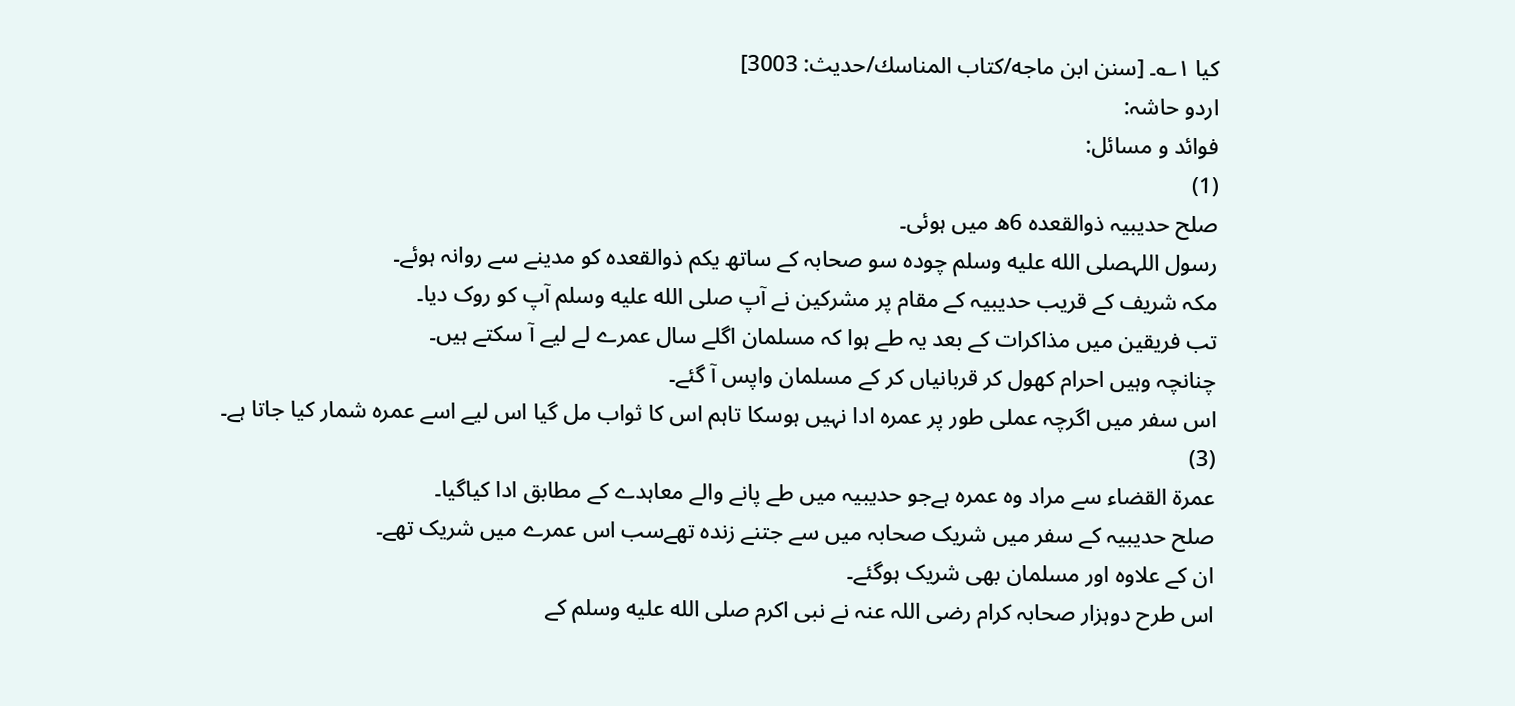کیا ۱؎۔ [سنن ابن ماجه/كتاب المناسك/حدیث: 3003]
اردو حاشہ:
فوائد و مسائل:
(1)
صلح حدیبیہ ذوالقعدہ 6ھ میں ہوئی۔
رسول اللہصلى الله عليه وسلم چودہ سو صحابہ کے ساتھ یکم ذوالقعدہ کو مدینے سے روانہ ہوئے۔
مکہ شریف کے قریب حدیبیہ کے مقام پر مشرکین نے آپ صلى الله عليه وسلم آپ کو روک دیا۔
تب فریقین میں مذاکرات کے بعد یہ طے ہوا کہ مسلمان اگلے سال عمرے لے لیے آ سکتے ہیں۔
چنانچہ وہیں احرام کھول کر قربانیاں کر کے مسلمان واپس آ گئے۔
اس سفر میں اگرچہ عملی طور پر عمرہ ادا نہیں ہوسکا تاہم اس کا ثواب مل گیا اس لیے اسے عمرہ شمار کیا جاتا ہے۔
(3)
عمرۃ القضاء سے مراد وہ عمرہ ہےجو حدیبیہ میں طے پانے والے معاہدے کے مطابق ادا کیاگیا۔
صلح حدیبیہ کے سفر میں شریک صحابہ میں سے جتنے زندہ تھےسب اس عمرے میں شریک تھے۔
ان کے علاوہ اور مسلمان بھی شریک ہوگئے۔
اس طرح دوہزار صحابہ کرام رضی اللہ عنہ نے نبی اکرم صلى الله عليه وسلم کے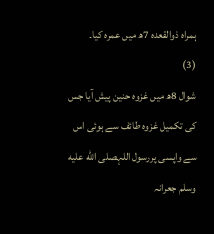ہمراہ ذوالقعدہ 7ھ میں عمرہ کیا۔
(3)
شوال 8ھ میں غزوہ حنین پیش آیا جس کی تکمیل غزوہ طائف سے ہوئی اس سے واپسی پررسول اللہصلى الله عليه وسلم جعرانہ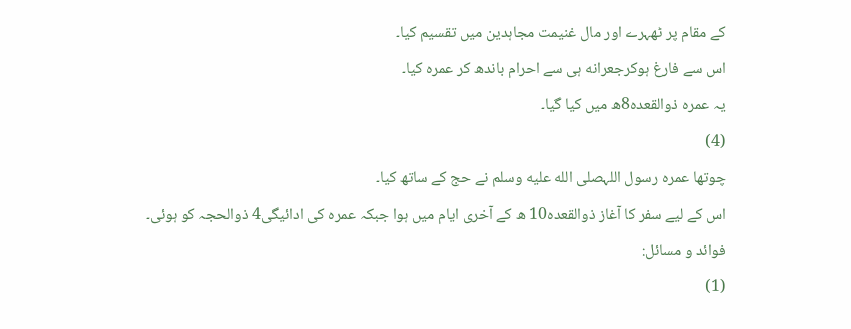کے مقام پر ٹھہرے اور مال غنیمت مجاہدین میں تقسیم کیا۔
اس سے فارغ ہوکرجعرانه ہی سے احرام باندھ کر عمرہ کیا۔
یہ عمرہ ذوالقعدہ8ھ میں کیا گیا۔
(4)
چوتھا عمرہ رسول اللہصلى الله عليه وسلم نے حج کے ساتھ کیا۔
اس کے لیے سفر کا آغاز ذوالقعدہ10 ھ کے آخری ایام میں ہوا جبکہ عمرہ کی ادائیگی4 ذوالحجہ کو ہوئی۔
فوائد و مسائل:
(1)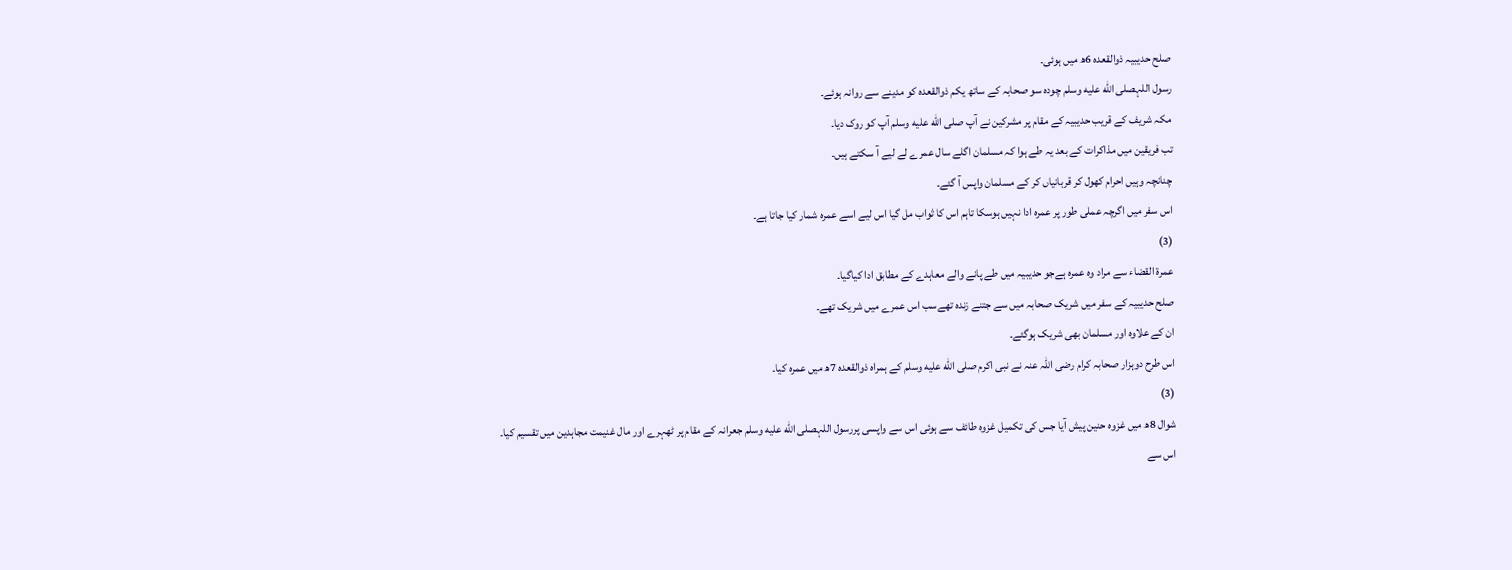صلح حدیبیہ ذوالقعدہ 6ھ میں ہوئی۔
رسول اللہصلى الله عليه وسلم چودہ سو صحابہ کے ساتھ یکم ذوالقعدہ کو مدینے سے روانہ ہوئے۔
مکہ شریف کے قریب حدیبیہ کے مقام پر مشرکین نے آپ صلى الله عليه وسلم آپ کو روک دیا۔
تب فریقین میں مذاکرات کے بعد یہ طے ہوا کہ مسلمان اگلے سال عمرے لے لیے آ سکتے ہیں۔
چنانچہ وہیں احرام کھول کر قربانیاں کر کے مسلمان واپس آ گئے۔
اس سفر میں اگرچہ عملی طور پر عمرہ ادا نہیں ہوسکا تاہم اس کا ثواب مل گیا اس لیے اسے عمرہ شمار کیا جاتا ہے۔
(3)
عمرۃ القضاء سے مراد وہ عمرہ ہےجو حدیبیہ میں طے پانے والے معاہدے کے مطابق ادا کیاگیا۔
صلح حدیبیہ کے سفر میں شریک صحابہ میں سے جتنے زندہ تھےسب اس عمرے میں شریک تھے۔
ان کے علاوہ اور مسلمان بھی شریک ہوگئے۔
اس طرح دوہزار صحابہ کرام رضی اللہ عنہ نے نبی اکرم صلى الله عليه وسلم کے ہمراہ ذوالقعدہ 7ھ میں عمرہ کیا۔
(3)
شوال 8ھ میں غزوہ حنین پیش آیا جس کی تکمیل غزوہ طائف سے ہوئی اس سے واپسی پررسول اللہصلى الله عليه وسلم جعرانہ کے مقام پر ٹھہرے اور مال غنیمت مجاہدین میں تقسیم کیا۔
اس سے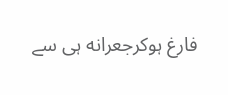فارغ ہوکرجعرانه ہی سے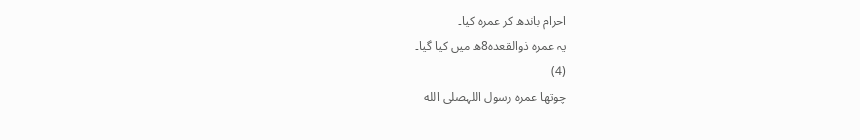احرام باندھ کر عمرہ کیا۔
یہ عمرہ ذوالقعدہ8ھ میں کیا گیا۔
(4)
چوتھا عمرہ رسول اللہصلى الله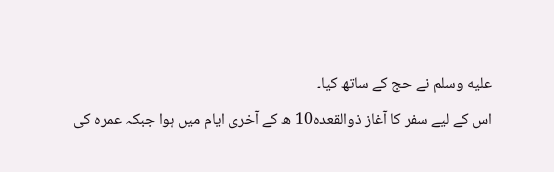عليه وسلم نے حج کے ساتھ کیا۔
اس کے لیے سفر کا آغاز ذوالقعدہ10 ھ کے آخری ایام میں ہوا جبکہ عمرہ کی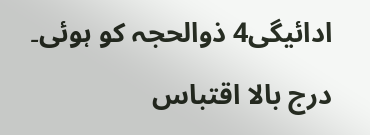ادائیگی4 ذوالحجہ کو ہوئی۔
درج بالا اقتباس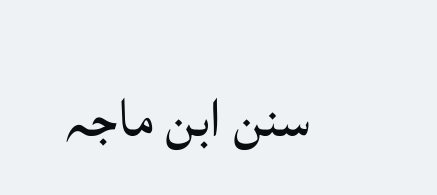سنن ابن ماجہ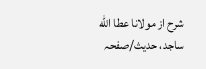شرح از مولانا عطا الله ساجد، حدیث/صفحہ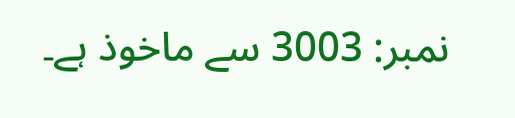نمبر: 3003 سے ماخوذ ہے۔